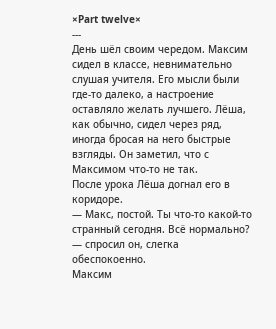×Part twelve×
---
День шёл своим чередом. Максим сидел в классе, невнимательно слушая учителя. Его мысли были где-то далеко, а настроение оставляло желать лучшего. Лёша, как обычно, сидел через ряд, иногда бросая на него быстрые взгляды. Он заметил, что с Максимом что-то не так.
После урока Лёша догнал его в коридоре.
— Макс, постой. Ты что-то какой-то странный сегодня. Всё нормально? — спросил он, слегка обеспокоенно.
Максим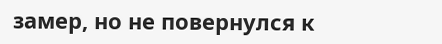замер, но не повернулся к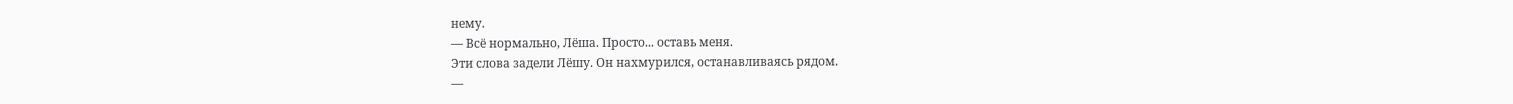нему.
— Всё нормально, Лёша. Просто... оставь меня.
Эти слова задели Лёшу. Он нахмурился, останавливаясь рядом.
—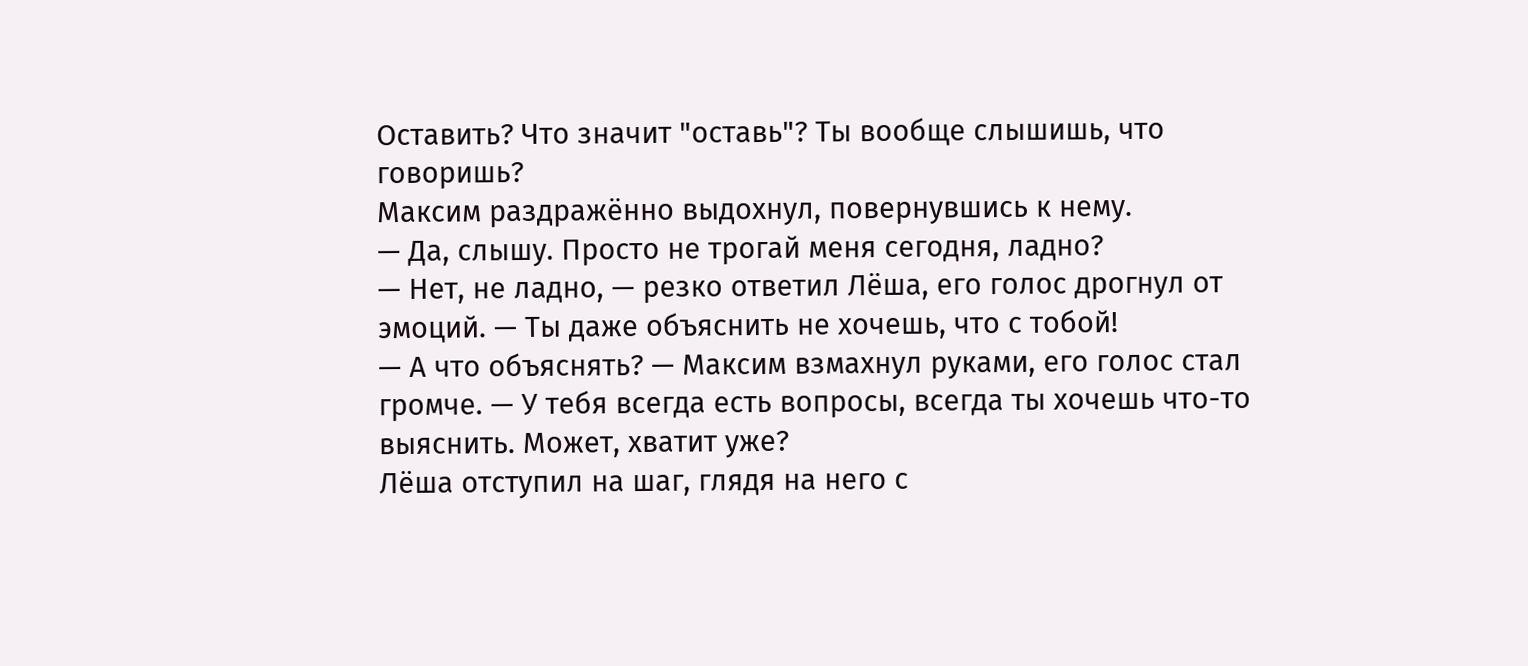Оставить? Что значит "оставь"? Ты вообще слышишь, что говоришь?
Максим раздражённо выдохнул, повернувшись к нему.
— Да, слышу. Просто не трогай меня сегодня, ладно?
— Нет, не ладно, — резко ответил Лёша, его голос дрогнул от эмоций. — Ты даже объяснить не хочешь, что с тобой!
— А что объяснять? — Максим взмахнул руками, его голос стал громче. — У тебя всегда есть вопросы, всегда ты хочешь что-то выяснить. Может, хватит уже?
Лёша отступил на шаг, глядя на него с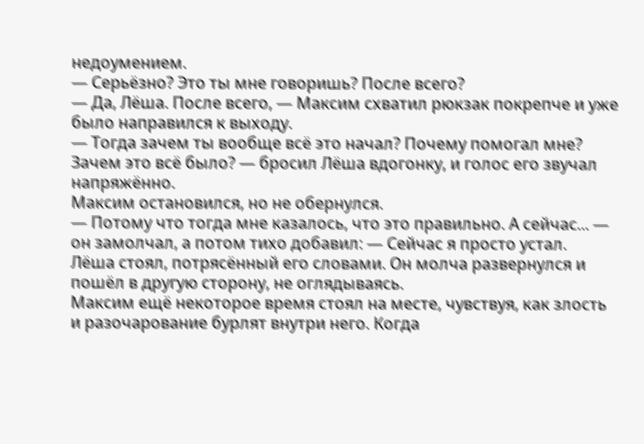недоумением.
— Серьёзно? Это ты мне говоришь? После всего?
— Да, Лёша. После всего, — Максим схватил рюкзак покрепче и уже было направился к выходу.
— Тогда зачем ты вообще всё это начал? Почему помогал мне? Зачем это всё было? — бросил Лёша вдогонку, и голос его звучал напряжённо.
Максим остановился, но не обернулся.
— Потому что тогда мне казалось, что это правильно. А сейчас... — он замолчал, а потом тихо добавил: — Сейчас я просто устал.
Лёша стоял, потрясённый его словами. Он молча развернулся и пошёл в другую сторону, не оглядываясь.
Максим ещё некоторое время стоял на месте, чувствуя, как злость и разочарование бурлят внутри него. Когда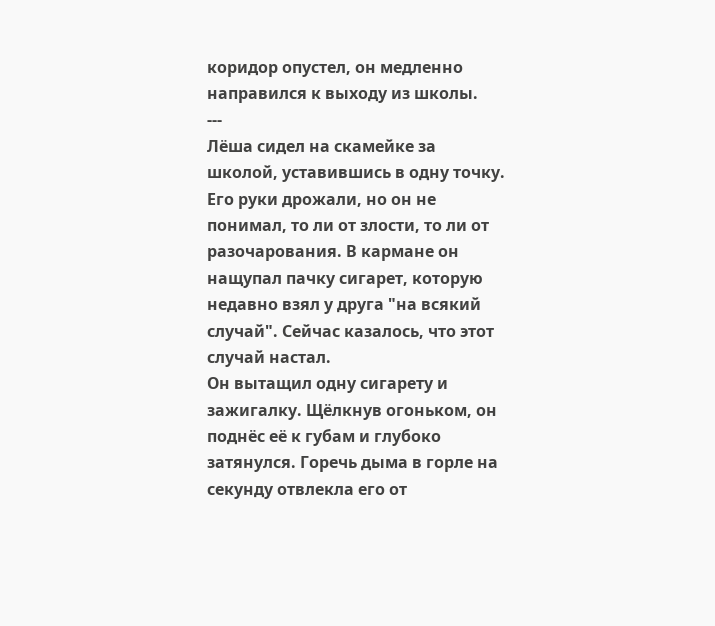коридор опустел, он медленно направился к выходу из школы.
---
Лёша сидел на скамейке за школой, уставившись в одну точку. Его руки дрожали, но он не понимал, то ли от злости, то ли от разочарования. В кармане он нащупал пачку сигарет, которую недавно взял у друга "на всякий случай". Сейчас казалось, что этот случай настал.
Он вытащил одну сигарету и зажигалку. Щёлкнув огоньком, он поднёс её к губам и глубоко затянулся. Горечь дыма в горле на секунду отвлекла его от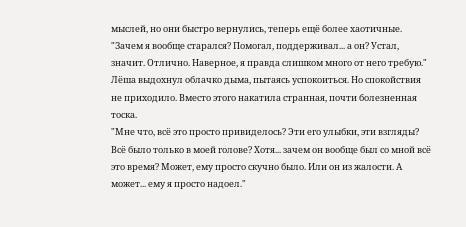мыслей, но они быстро вернулись, теперь ещё более хаотичные.
"Зачем я вообще старался? Помогал, поддерживал... а он? Устал, значит. Отлично. Наверное, я правда слишком много от него требую."
Лёша выдохнул облачко дыма, пытаясь успокоиться. Но спокойствия не приходило. Вместо этого накатила странная, почти болезненная тоска.
"Мне что, всё это просто привиделось? Эти его улыбки, эти взгляды? Всё было только в моей голове? Хотя... зачем он вообще был со мной всё это время? Может, ему просто скучно было. Или он из жалости. А может... ему я просто надоел."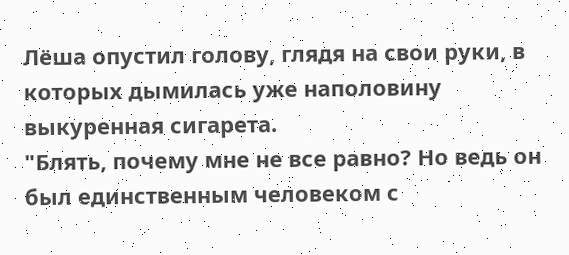Лёша опустил голову, глядя на свои руки, в которых дымилась уже наполовину выкуренная сигарета.
"Блять, почему мне не все равно? Но ведь он был единственным человеком с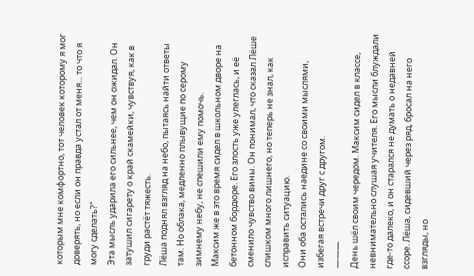которым мне комфортно, тот человек которому я мог доверять, но если он правда устал от меня... то что я могу сделать?"
Эта мысль ударила его сильнее, чем он ожидал. Он затушил сигарету о край скамейки, чувствуя, как в груди растёт тяжесть.
Лёша поднял взгляд на небо, пытаясь найти ответы там. Но облака, медленно плывущие по серому зимнему небу, не спешили ему помочь.
Максим же в это время сидел в школьном дворе на бетонном бордюре. Его злость уже улеглась, и её сменило чувство вины. Он понимал, что сказал Лёше слишком много лишнего, но теперь не знал, как исправить ситуацию.
Они оба остались наедине со своими мыслями, избегая встречи друг с другом.
———
День шёл своим чередом. Максим сидел в классе, невнимательно слушая учителя. Его мысли блуждали где-то далеко, и он старался не думать о недавней ссоре. Лёша, сидевший через ряд, бросал на него взгляды, но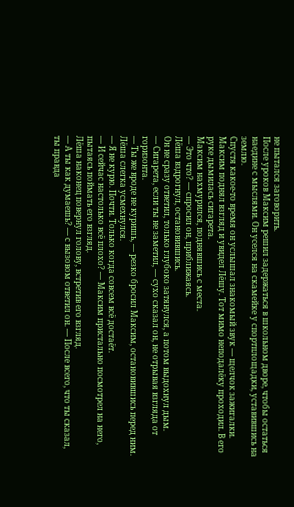не пытался заговорить.
После уроков Максим решил задержаться в школьном дворе, чтобы остаться наедине с мыслями. Он уселся на скамейке у спортплощадки, уставившись на землю.
Спустя какое-то время он услышал знакомый звук — щелчок зажигалки. Максим поднял взгляд и увидел Лёшу. Тот мимо неподалёку проходил. В его руке дымилась сигарета.
Максим нахмурился, поднявшись с места.
— Это что? — спросил он, приближаясь.
Лёша вздрогнул, остановившись.
Он не сразу ответил, только глубоко затянулся, а потом выдохнул дым.
— Сигарета, если ты не заметил, — сухо сказал он, не отрывая взгляда от горизонта.
— Ты же вроде не куришь, — резко бросил Максим, остановившись перед ним.
Лёша слегка усмехнулся.
— Я не курю. Почти. Только когда совсем всё достаёт.
— И сейчас настолько всё плохо? — Максим пристально посмотрел на него, пытаясь поймать его взгляд.
Лёша наконец повернул голову, встретив его взгляд.
— А ты как думаешь? — с вызовом ответил он. — После всего, что ты сказал, ты правда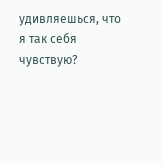удивляешься, что я так себя чувствую?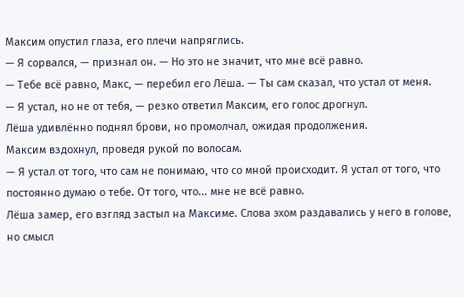Максим опустил глаза, его плечи напряглись.
— Я сорвался, — признал он. — Но это не значит, что мне всё равно.
— Тебе всё равно, Макс, — перебил его Лёша. — Ты сам сказал, что устал от меня.
— Я устал, но не от тебя, — резко ответил Максим, его голос дрогнул.
Лёша удивлённо поднял брови, но промолчал, ожидая продолжения.
Максим вздохнул, проведя рукой по волосам.
— Я устал от того, что сам не понимаю, что со мной происходит. Я устал от того, что постоянно думаю о тебе. От того, что... мне не всё равно.
Лёша замер, его взгляд застыл на Максиме. Слова эхом раздавались у него в голове, но смысл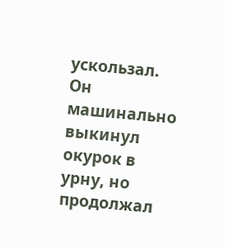ускользал. Он машинально выкинул окурок в урну, но продолжал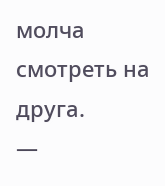молча смотреть на друга.
—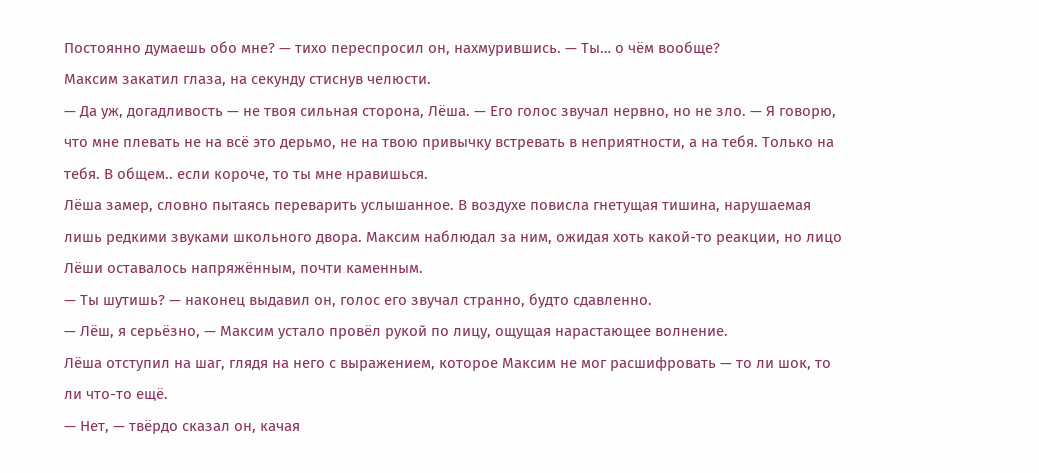Постоянно думаешь обо мне? — тихо переспросил он, нахмурившись. — Ты… о чём вообще?
Максим закатил глаза, на секунду стиснув челюсти.
— Да уж, догадливость — не твоя сильная сторона, Лёша. — Его голос звучал нервно, но не зло. — Я говорю, что мне плевать не на всё это дерьмо, не на твою привычку встревать в неприятности, а на тебя. Только на тебя. В общем.. если короче, то ты мне нравишься.
Лёша замер, словно пытаясь переварить услышанное. В воздухе повисла гнетущая тишина, нарушаемая лишь редкими звуками школьного двора. Максим наблюдал за ним, ожидая хоть какой-то реакции, но лицо Лёши оставалось напряжённым, почти каменным.
— Ты шутишь? — наконец выдавил он, голос его звучал странно, будто сдавленно.
— Лёш, я серьёзно, — Максим устало провёл рукой по лицу, ощущая нарастающее волнение.
Лёша отступил на шаг, глядя на него с выражением, которое Максим не мог расшифровать — то ли шок, то ли что-то ещё.
— Нет, — твёрдо сказал он, качая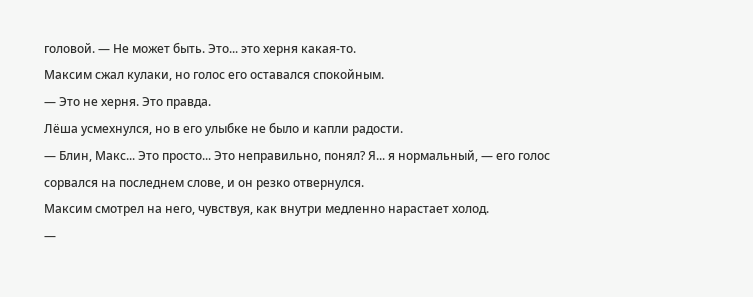головой. — Не может быть. Это... это херня какая-то.
Максим сжал кулаки, но голос его оставался спокойным.
— Это не херня. Это правда.
Лёша усмехнулся, но в его улыбке не было и капли радости.
— Блин, Макс... Это просто... Это неправильно, понял? Я... я нормальный, — его голос сорвался на последнем слове, и он резко отвернулся.
Максим смотрел на него, чувствуя, как внутри медленно нарастает холод.
—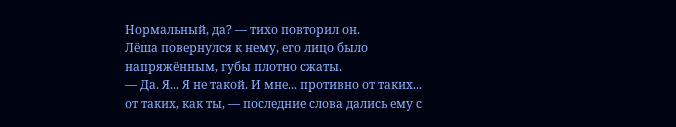Нормальный, да? — тихо повторил он.
Лёша повернулся к нему, его лицо было напряжённым, губы плотно сжаты.
— Да. Я... Я не такой. И мне... противно от таких... от таких, как ты, — последние слова дались ему с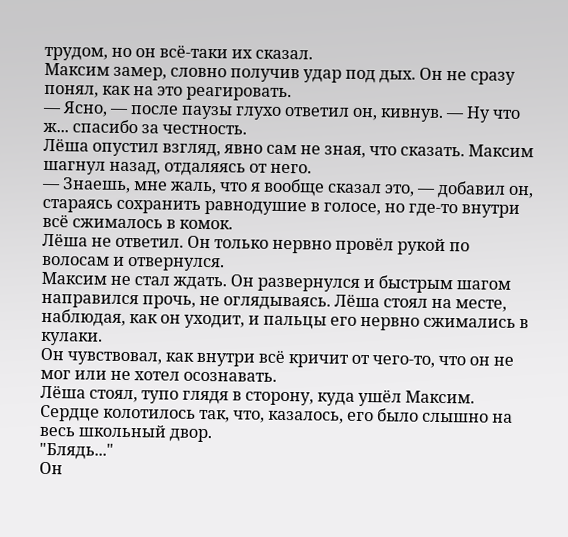трудом, но он всё-таки их сказал.
Максим замер, словно получив удар под дых. Он не сразу понял, как на это реагировать.
— Ясно, — после паузы глухо ответил он, кивнув. — Ну что ж... спасибо за честность.
Лёша опустил взгляд, явно сам не зная, что сказать. Максим шагнул назад, отдаляясь от него.
— Знаешь, мне жаль, что я вообще сказал это, — добавил он, стараясь сохранить равнодушие в голосе, но где-то внутри всё сжималось в комок.
Лёша не ответил. Он только нервно провёл рукой по волосам и отвернулся.
Максим не стал ждать. Он развернулся и быстрым шагом направился прочь, не оглядываясь. Лёша стоял на месте, наблюдая, как он уходит, и пальцы его нервно сжимались в кулаки.
Он чувствовал, как внутри всё кричит от чего-то, что он не мог или не хотел осознавать.
Лёша стоял, тупо глядя в сторону, куда ушёл Максим. Сердце колотилось так, что, казалось, его было слышно на весь школьный двор.
"Блядь..."
Он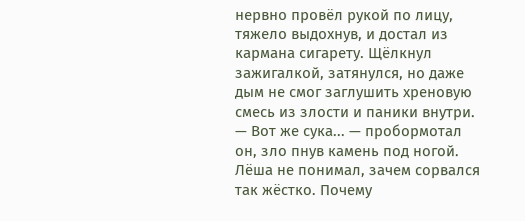нервно провёл рукой по лицу, тяжело выдохнув, и достал из кармана сигарету. Щёлкнул зажигалкой, затянулся, но даже дым не смог заглушить хреновую смесь из злости и паники внутри.
— Вот же сука... — пробормотал он, зло пнув камень под ногой.
Лёша не понимал, зачем сорвался так жёстко. Почему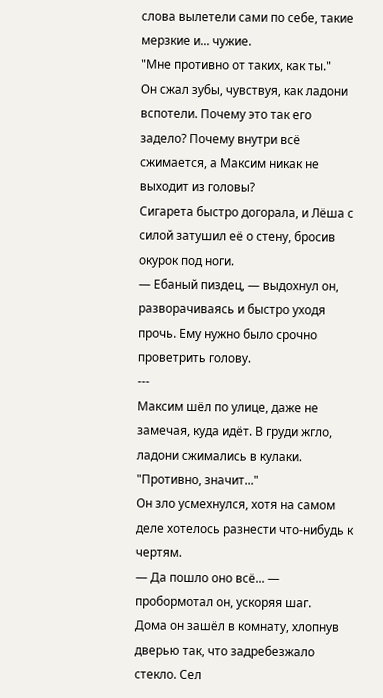слова вылетели сами по себе, такие мерзкие и... чужие.
"Мне противно от таких, как ты."
Он сжал зубы, чувствуя, как ладони вспотели. Почему это так его задело? Почему внутри всё сжимается, а Максим никак не выходит из головы?
Сигарета быстро догорала, и Лёша с силой затушил её о стену, бросив окурок под ноги.
— Ебаный пиздец, — выдохнул он, разворачиваясь и быстро уходя прочь. Ему нужно было срочно проветрить голову.
---
Максим шёл по улице, даже не замечая, куда идёт. В груди жгло, ладони сжимались в кулаки.
"Противно, значит..."
Он зло усмехнулся, хотя на самом деле хотелось разнести что-нибудь к чертям.
— Да пошло оно всё... — пробормотал он, ускоряя шаг.
Дома он зашёл в комнату, хлопнув дверью так, что задребезжало стекло. Сел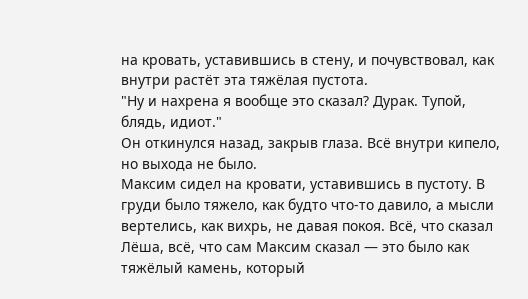на кровать, уставившись в стену, и почувствовал, как внутри растёт эта тяжёлая пустота.
"Ну и нахрена я вообще это сказал? Дурак. Тупой, блядь, идиот."
Он откинулся назад, закрыв глаза. Всё внутри кипело, но выхода не было.
Максим сидел на кровати, уставившись в пустоту. В груди было тяжело, как будто что-то давило, а мысли вертелись, как вихрь, не давая покоя. Всё, что сказал Лёша, всё, что сам Максим сказал — это было как тяжёлый камень, который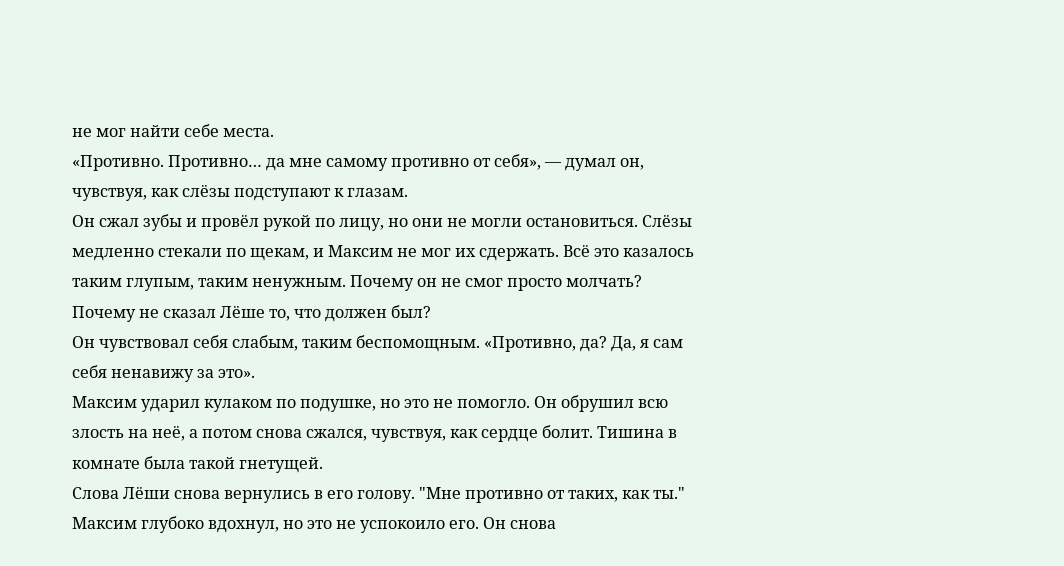не мог найти себе места.
«Противно. Противно… да мне самому противно от себя», — думал он, чувствуя, как слёзы подступают к глазам.
Он сжал зубы и провёл рукой по лицу, но они не могли остановиться. Слёзы медленно стекали по щекам, и Максим не мог их сдержать. Всё это казалось таким глупым, таким ненужным. Почему он не смог просто молчать? Почему не сказал Лёше то, что должен был?
Он чувствовал себя слабым, таким беспомощным. «Противно, да? Да, я сам себя ненавижу за это».
Максим ударил кулаком по подушке, но это не помогло. Он обрушил всю злость на неё, а потом снова сжался, чувствуя, как сердце болит. Тишина в комнате была такой гнетущей.
Слова Лёши снова вернулись в его голову. "Мне противно от таких, как ты."
Максим глубоко вдохнул, но это не успокоило его. Он снова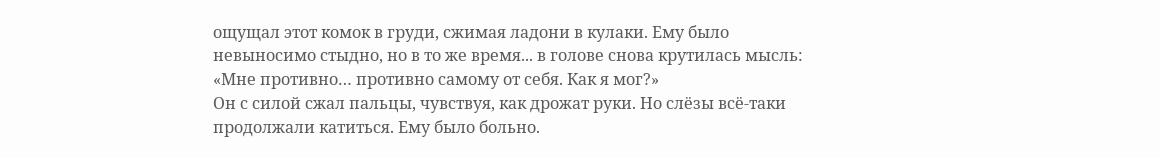ощущал этот комок в груди, сжимая ладони в кулаки. Ему было невыносимо стыдно, но в то же время... в голове снова крутилась мысль: «Мне противно… противно самому от себя. Как я мог?»
Он с силой сжал пальцы, чувствуя, как дрожат руки. Но слёзы всё-таки продолжали катиться. Ему было больно.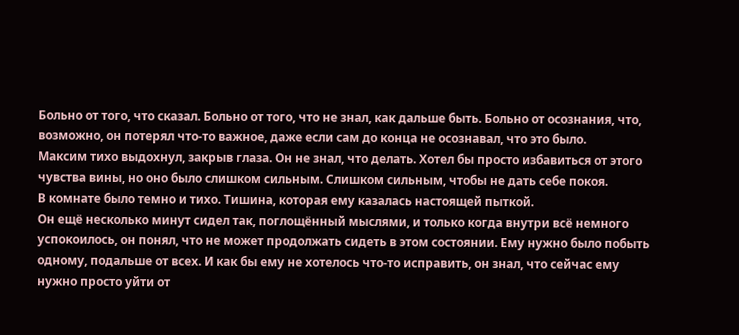Больно от того, что сказал. Больно от того, что не знал, как дальше быть. Больно от осознания, что, возможно, он потерял что-то важное, даже если сам до конца не осознавал, что это было.
Максим тихо выдохнул, закрыв глаза. Он не знал, что делать. Хотел бы просто избавиться от этого чувства вины, но оно было слишком сильным. Слишком сильным, чтобы не дать себе покоя.
В комнате было темно и тихо. Тишина, которая ему казалась настоящей пыткой.
Он ещё несколько минут сидел так, поглощённый мыслями, и только когда внутри всё немного успокоилось, он понял, что не может продолжать сидеть в этом состоянии. Ему нужно было побыть одному, подальше от всех. И как бы ему не хотелось что-то исправить, он знал, что сейчас ему нужно просто уйти от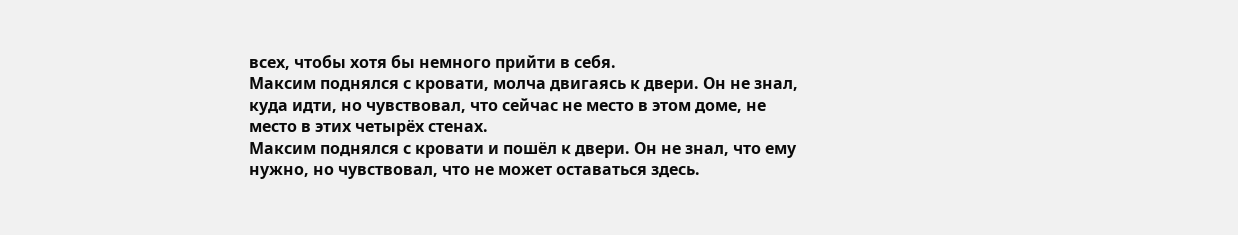всех, чтобы хотя бы немного прийти в себя.
Максим поднялся с кровати, молча двигаясь к двери. Он не знал, куда идти, но чувствовал, что сейчас не место в этом доме, не место в этих четырёх стенах.
Максим поднялся с кровати и пошёл к двери. Он не знал, что ему нужно, но чувствовал, что не может оставаться здесь.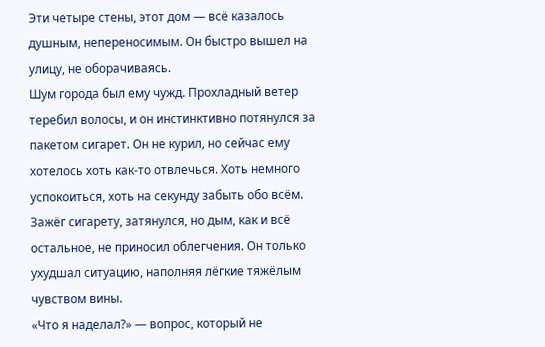Эти четыре стены, этот дом — всё казалось душным, непереносимым. Он быстро вышел на улицу, не оборачиваясь.
Шум города был ему чужд. Прохладный ветер теребил волосы, и он инстинктивно потянулся за пакетом сигарет. Он не курил, но сейчас ему хотелось хоть как-то отвлечься. Хоть немного успокоиться, хоть на секунду забыть обо всём.
Зажёг сигарету, затянулся, но дым, как и всё остальное, не приносил облегчения. Он только ухудшал ситуацию, наполняя лёгкие тяжёлым чувством вины.
«Что я наделал?» — вопрос, который не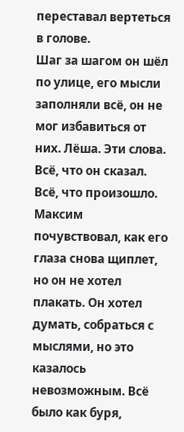переставал вертеться в голове.
Шаг за шагом он шёл по улице, его мысли заполняли всё, он не мог избавиться от них. Лёша. Эти слова. Всё, что он сказал. Всё, что произошло.
Максим почувствовал, как его глаза снова щиплет, но он не хотел плакать. Он хотел думать, собраться с мыслями, но это казалось невозможным. Всё было как буря,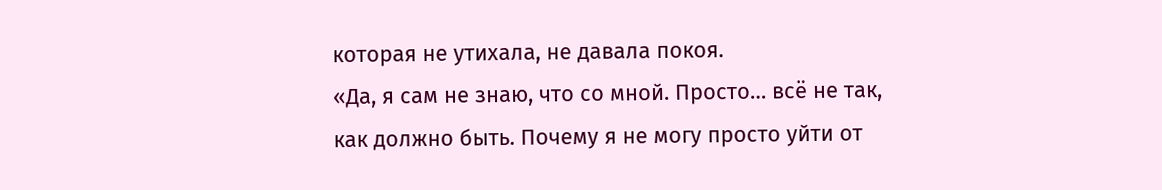которая не утихала, не давала покоя.
«Да, я сам не знаю, что со мной. Просто… всё не так, как должно быть. Почему я не могу просто уйти от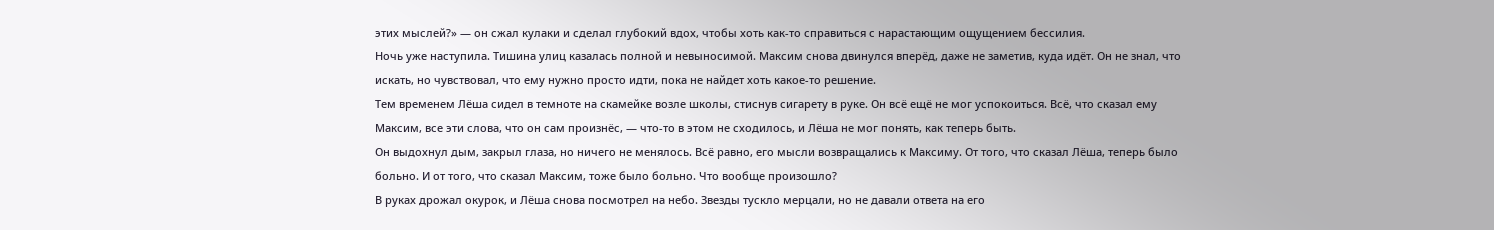этих мыслей?» — он сжал кулаки и сделал глубокий вдох, чтобы хоть как-то справиться с нарастающим ощущением бессилия.
Ночь уже наступила. Тишина улиц казалась полной и невыносимой. Максим снова двинулся вперёд, даже не заметив, куда идёт. Он не знал, что искать, но чувствовал, что ему нужно просто идти, пока не найдет хоть какое-то решение.
Тем временем Лёша сидел в темноте на скамейке возле школы, стиснув сигарету в руке. Он всё ещё не мог успокоиться. Всё, что сказал ему Максим, все эти слова, что он сам произнёс, — что-то в этом не сходилось, и Лёша не мог понять, как теперь быть.
Он выдохнул дым, закрыл глаза, но ничего не менялось. Всё равно, его мысли возвращались к Максиму. От того, что сказал Лёша, теперь было больно. И от того, что сказал Максим, тоже было больно. Что вообще произошло?
В руках дрожал окурок, и Лёша снова посмотрел на небо. Звезды тускло мерцали, но не давали ответа на его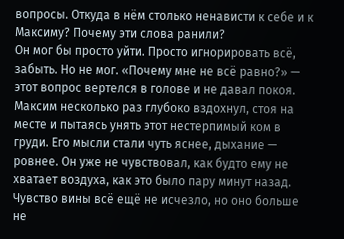вопросы. Откуда в нём столько ненависти к себе и к Максиму? Почему эти слова ранили?
Он мог бы просто уйти. Просто игнорировать всё, забыть. Но не мог. «Почему мне не всё равно?» — этот вопрос вертелся в голове и не давал покоя.
Максим несколько раз глубоко вздохнул, стоя на месте и пытаясь унять этот нестерпимый ком в груди. Его мысли стали чуть яснее, дыхание — ровнее. Он уже не чувствовал, как будто ему не хватает воздуха, как это было пару минут назад. Чувство вины всё ещё не исчезло, но оно больше не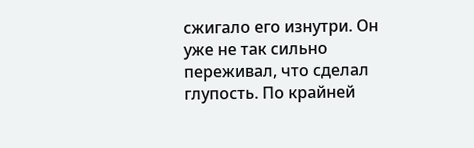сжигало его изнутри. Он уже не так сильно переживал, что сделал глупость. По крайней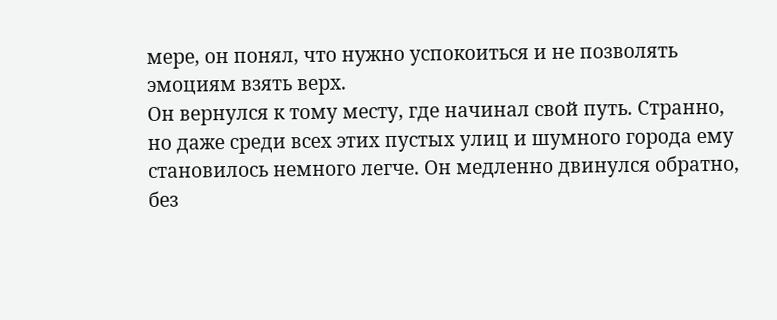мере, он понял, что нужно успокоиться и не позволять эмоциям взять верх.
Он вернулся к тому месту, где начинал свой путь. Странно, но даже среди всех этих пустых улиц и шумного города ему становилось немного легче. Он медленно двинулся обратно, без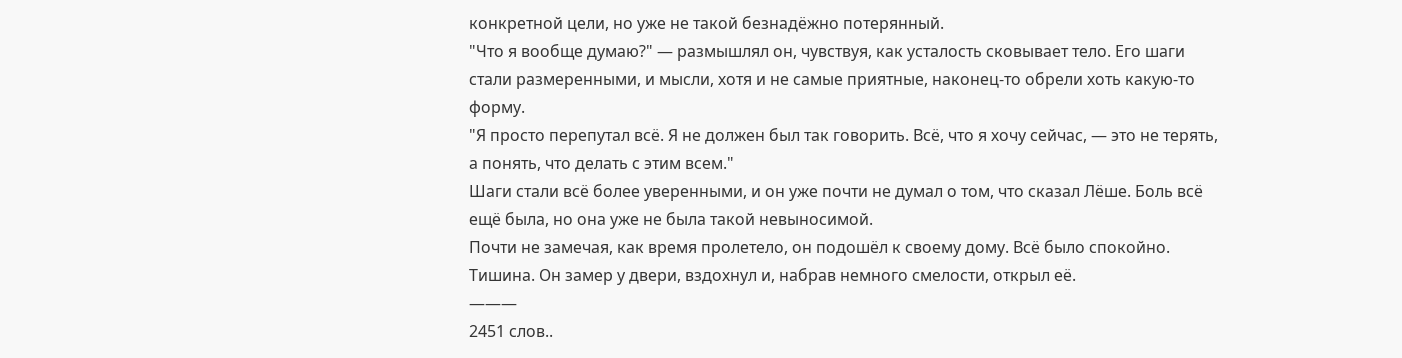конкретной цели, но уже не такой безнадёжно потерянный.
"Что я вообще думаю?" — размышлял он, чувствуя, как усталость сковывает тело. Его шаги стали размеренными, и мысли, хотя и не самые приятные, наконец-то обрели хоть какую-то форму.
"Я просто перепутал всё. Я не должен был так говорить. Всё, что я хочу сейчас, — это не терять, а понять, что делать с этим всем."
Шаги стали всё более уверенными, и он уже почти не думал о том, что сказал Лёше. Боль всё ещё была, но она уже не была такой невыносимой.
Почти не замечая, как время пролетело, он подошёл к своему дому. Всё было спокойно. Тишина. Он замер у двери, вздохнул и, набрав немного смелости, открыл её.
———
2451 слов..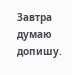Завтра думаю допишу.